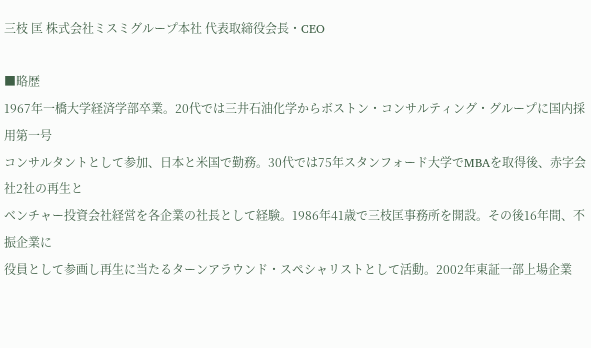三枝 匡 株式会社ミスミグループ本社 代表取締役会長・CEO

■略歴
1967年一橋大学経済学部卒業。20代では三井石油化学からボストン・コンサルティング・グループに国内採用第一号
コンサルタントとして参加、日本と米国で勤務。30代では75年スタンフォード大学でMBAを取得後、赤字会社2社の再生と
ベンチャー投資会社経営を各企業の社長として経験。1986年41歳で三枝匡事務所を開設。その後16年間、不振企業に
役員として参画し再生に当たるターンアラウンド・スペシャリストとして活動。2002年東証一部上場企業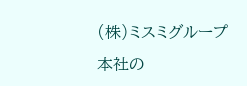(株)ミスミグループ
本社の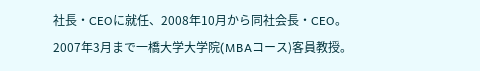社長・CEOに就任、2008年10月から同社会長・CEO。2007年3月まで一橋大学大学院(MBAコース)客員教授。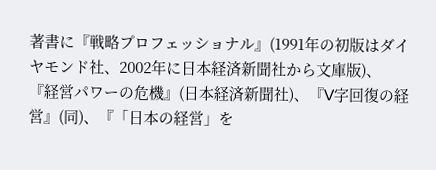著書に『戦略プロフェッショナル』(1991年の初版はダイヤモンド社、2002年に日本経済新聞社から文庫版)、
『経営パワーの危機』(日本経済新聞社)、『V字回復の経営』(同)、『「日本の経営」を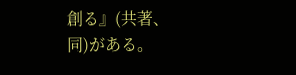創る』(共著、同)がある。